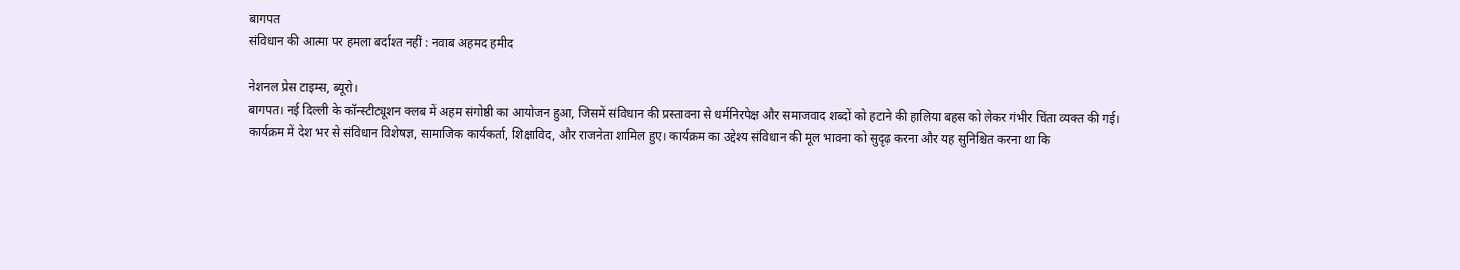बागपत
संविधान की आत्मा पर हमला बर्दाश्त नहीं : नवाब अहमद हमीद

नेशनल प्रेस टाइम्स, ब्यूरो।
बागपत। नई दिल्ली के कॉन्स्टीट्यूशन क्लब में अहम संगोष्ठी का आयोजन हुआ, जिसमें संविधान की प्रस्तावना से धर्मनिरपेक्ष और समाजवाद शब्दों को हटाने की हालिया बहस को लेकर गंभीर चिंता व्यक्त की गई।
कार्यक्रम में देश भर से संविधान विशेषज्ञ, सामाजिक कार्यकर्ता, शिक्षाविद, और राजनेता शामिल हुए। कार्यक्रम का उद्देश्य संविधान की मूल भावना को सुदृढ़ करना और यह सुनिश्चित करना था कि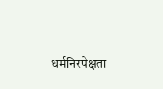धर्मनिरपेक्षता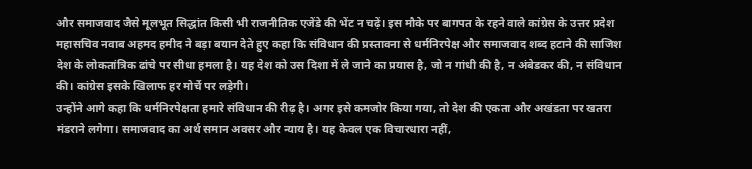और समाजवाद जैसे मूलभूत सिद्धांत किसी भी राजनीतिक एजेंडे की भेंट न चढ़ें। इस मौके पर बागपत के रहने वाले कांग्रेस के उत्तर प्रदेश महासचिव नवाब अहमद हमीद ने बड़ा बयान देते हुए कहा कि संविधान की प्रस्तावना से धर्मनिरपेक्ष और समाजवाद शब्द हटाने की साजिश देश के लोकतांत्रिक ढांचे पर सीधा हमला है। यह देश को उस दिशा में ले जाने का प्रयास है, जो न गांधी की है, न अंबेडकर की, न संविधान की। कांग्रेस इसके खिलाफ हर मोर्चे पर लड़ेगी।
उन्होंने आगे कहा कि धर्मनिरपेक्षता हमारे संविधान की रीढ़ है। अगर इसे कमजोर किया गया, तो देश की एकता और अखंडता पर खतरा मंडराने लगेगा। समाजवाद का अर्थ समान अवसर और न्याय है। यह केवल एक विचारधारा नहीं,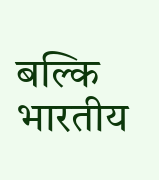बल्कि भारतीय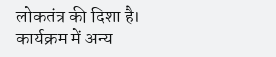लोकतंत्र की दिशा है। कार्यक्रम में अन्य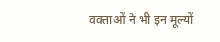वक्ताओं ने भी इन मूल्यों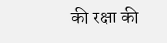की रक्षा की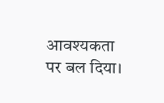आवश्यकता पर बल दिया।